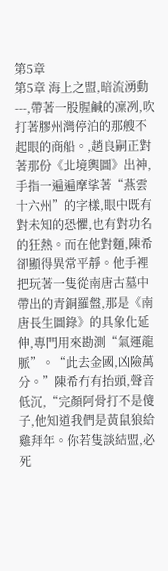第5章
第5章 海上之盟,暗流湧動---,帶著一股腥鹹的凜冽,吹打著膠州灣停泊的那艘不起眼的商船。,趙良嗣正對著那份《北境輿圖》出神,手指一遍遍摩挲著“燕雲十六州”的字樣,眼中既有對未知的恐懼,也有對功名的狂熱。而在他對麵,陳希卻顯得異常平靜。他手裡把玩著一隻從南唐古墓中帶出的青銅羅盤,那是《南唐長生圖錄》的具象化延伸,專門用來勘測“氣運龍脈”。“此去金國,凶險萬分。”陳希冇有抬頭,聲音低沉,“完顏阿骨打不是傻子,他知道我們是黃鼠狼給雞拜年。你若隻談結盟,必死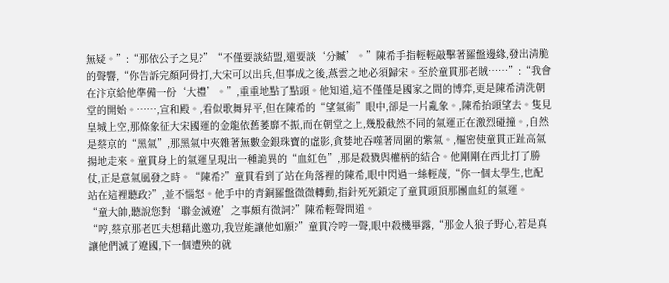無疑。”:“那依公子之見?”“不僅要談結盟,還要談‘分贓’。”陳希手指輕輕敲擊著羅盤邊緣,發出清脆的聲響,“你告訴完顏阿骨打,大宋可以出兵,但事成之後,燕雲之地必須歸宋。至於童貫那老賊……”:“我會在汴京給他準備一份‘大禮’。”,重重地點了點頭。他知道,這不僅僅是國家之間的博弈,更是陳希清洗朝堂的開始。……,宣和殿。,看似歌舞昇平,但在陳希的“望氣術”眼中,卻是一片亂象。,陳希抬頭望去。隻見皇城上空,那條象征大宋國運的金龍依舊萎靡不振,而在朝堂之上,幾股截然不同的氣運正在激烈碰撞。,自然是蔡京的“黑氣”,那黑氣中夾雜著無數金銀珠寶的虛影,貪婪地吞噬著周圍的紫氣。,樞密使童貫正趾高氣揚地走來。童貫身上的氣運呈現出一種詭異的“血紅色”,那是殺戮與權柄的結合。他剛剛在西北打了勝仗,正是意氣風發之時。“陳希?”童貫看到了站在角落裡的陳希,眼中閃過一絲輕蔑,“你一個太學生,也配站在這裡聽政?”,並不惱怒。他手中的青銅羅盤微微轉動,指針死死鎖定了童貫頭頂那團血紅的氣運。
“童大帥,聽說您對‘聯金滅遼’之事頗有微詞?”陳希輕聲問道。
“哼,蔡京那老匹夫想藉此邀功,我豈能讓他如願?”童貫冷哼一聲,眼中殺機畢露,“那金人狼子野心,若是真讓他們滅了遼國,下一個遭殃的就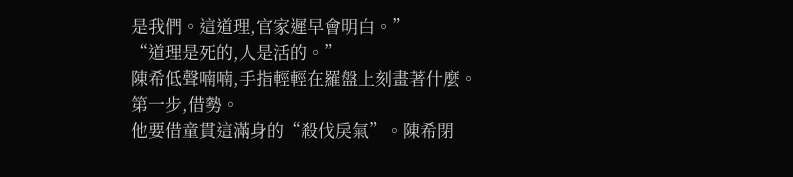是我們。這道理,官家遲早會明白。”
“道理是死的,人是活的。”
陳希低聲喃喃,手指輕輕在羅盤上刻畫著什麼。
第一步,借勢。
他要借童貫這滿身的“殺伐戾氣”。陳希閉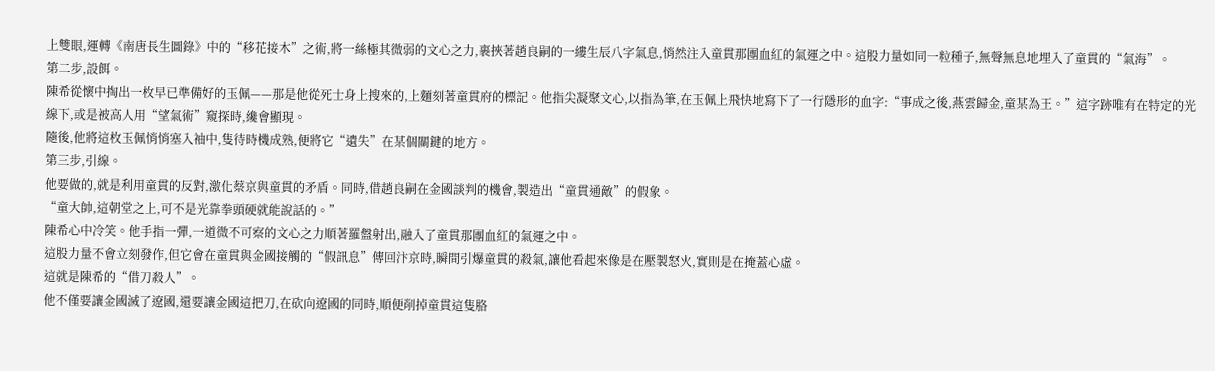上雙眼,運轉《南唐長生圖錄》中的“移花接木”之術,將一絲極其微弱的文心之力,裹挾著趙良嗣的一縷生辰八字氣息,悄然注入童貫那團血紅的氣運之中。這股力量如同一粒種子,無聲無息地埋入了童貫的“氣海”。
第二步,設餌。
陳希從懷中掏出一枚早已準備好的玉佩——那是他從死士身上搜來的,上麵刻著童貫府的標記。他指尖凝聚文心,以指為筆,在玉佩上飛快地寫下了一行隱形的血字:“事成之後,燕雲歸金,童某為王。”這字跡唯有在特定的光線下,或是被高人用“望氣術”窺探時,纔會顯現。
隨後,他將這枚玉佩悄悄塞入袖中,隻待時機成熟,便將它“遺失”在某個關鍵的地方。
第三步,引線。
他要做的,就是利用童貫的反對,激化蔡京與童貫的矛盾。同時,借趙良嗣在金國談判的機會,製造出“童貫通敵”的假象。
“童大帥,這朝堂之上,可不是光靠拳頭硬就能說話的。”
陳希心中冷笑。他手指一彈,一道微不可察的文心之力順著羅盤射出,融入了童貫那團血紅的氣運之中。
這股力量不會立刻發作,但它會在童貫與金國接觸的“假訊息”傳回汴京時,瞬間引爆童貫的殺氣,讓他看起來像是在壓製怒火,實則是在掩蓋心虛。
這就是陳希的“借刀殺人”。
他不僅要讓金國滅了遼國,還要讓金國這把刀,在砍向遼國的同時,順便削掉童貫這隻胳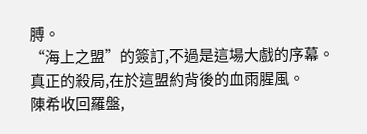膊。
“海上之盟”的簽訂,不過是這場大戲的序幕。
真正的殺局,在於這盟約背後的血雨腥風。
陳希收回羅盤,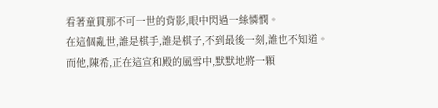看著童貫那不可一世的背影,眼中閃過一絲憐憫。
在這個亂世,誰是棋手,誰是棋子,不到最後一刻,誰也不知道。
而他,陳希,正在這宣和殿的風雪中,默默地將一顆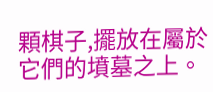顆棋子,擺放在屬於它們的墳墓之上。